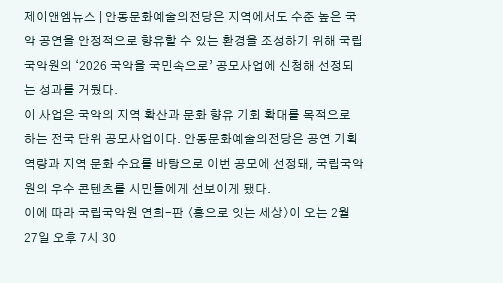제이앤엠뉴스 | 안동문화예술의전당은 지역에서도 수준 높은 국악 공연을 안정적으로 향유할 수 있는 환경을 조성하기 위해 국립국악원의 ‘2026 국악을 국민속으로’ 공모사업에 신청해 선정되는 성과를 거뒀다.
이 사업은 국악의 지역 확산과 문화 향유 기회 확대를 목적으로 하는 전국 단위 공모사업이다. 안동문화예술의전당은 공연 기획 역량과 지역 문화 수요를 바탕으로 이번 공모에 선정돼, 국립국악원의 우수 콘텐츠를 시민들에게 선보이게 됐다.
이에 따라 국립국악원 연희-판 〈흥으로 잇는 세상〉이 오는 2월 27일 오후 7시 30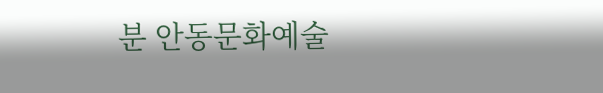분 안동문화예술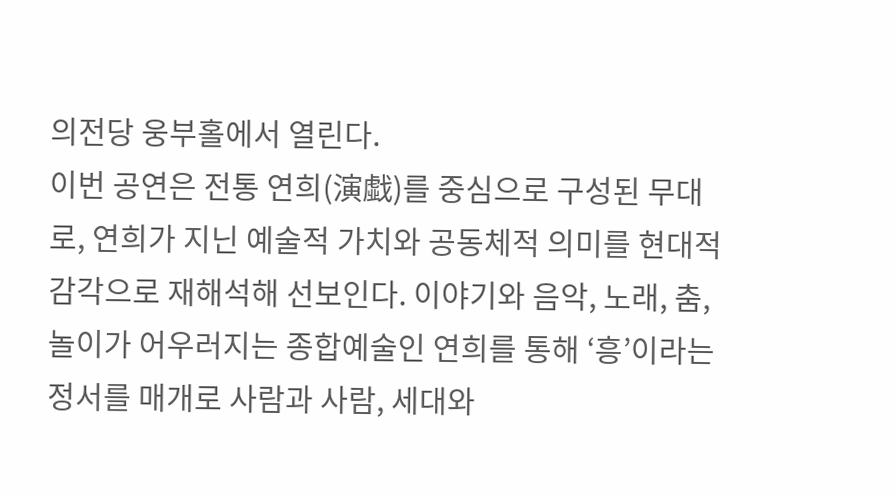의전당 웅부홀에서 열린다.
이번 공연은 전통 연희(演戱)를 중심으로 구성된 무대로, 연희가 지닌 예술적 가치와 공동체적 의미를 현대적 감각으로 재해석해 선보인다. 이야기와 음악, 노래, 춤, 놀이가 어우러지는 종합예술인 연희를 통해 ‘흥’이라는 정서를 매개로 사람과 사람, 세대와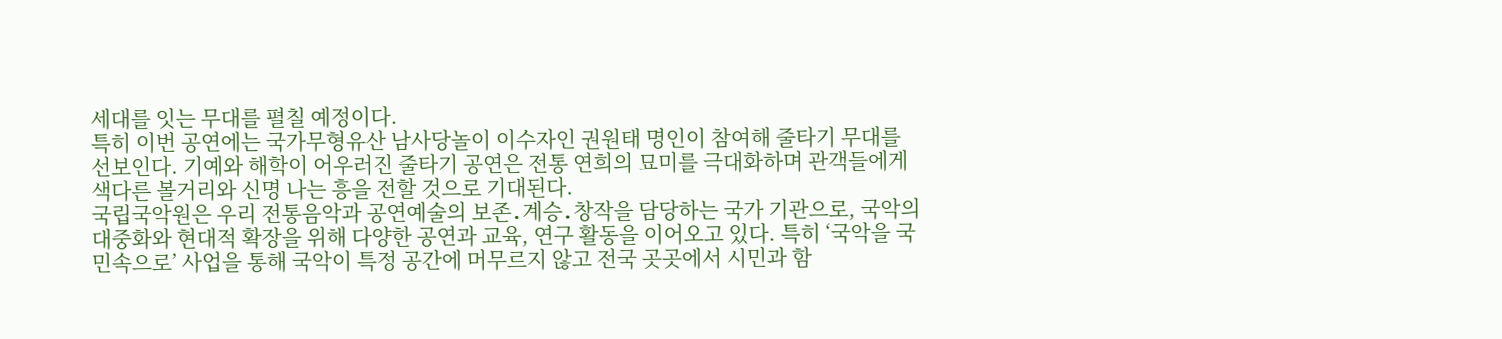세대를 잇는 무대를 펼칠 예정이다.
특히 이번 공연에는 국가무형유산 남사당놀이 이수자인 권원태 명인이 참여해 줄타기 무대를 선보인다. 기예와 해학이 어우러진 줄타기 공연은 전통 연희의 묘미를 극대화하며 관객들에게 색다른 볼거리와 신명 나는 흥을 전할 것으로 기대된다.
국립국악원은 우리 전통음악과 공연예술의 보존․계승․창작을 담당하는 국가 기관으로, 국악의 대중화와 현대적 확장을 위해 다양한 공연과 교육, 연구 활동을 이어오고 있다. 특히 ‘국악을 국민속으로’ 사업을 통해 국악이 특정 공간에 머무르지 않고 전국 곳곳에서 시민과 함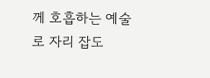께 호흡하는 예술로 자리 잡도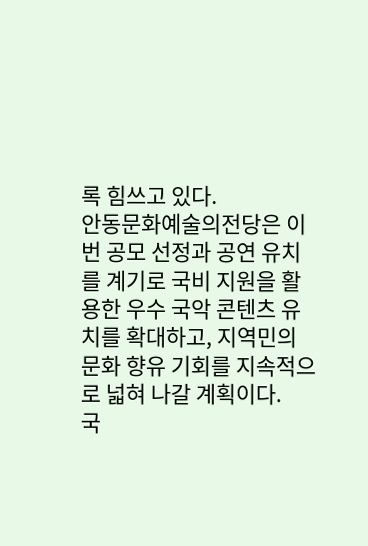록 힘쓰고 있다.
안동문화예술의전당은 이번 공모 선정과 공연 유치를 계기로 국비 지원을 활용한 우수 국악 콘텐츠 유치를 확대하고, 지역민의 문화 향유 기회를 지속적으로 넓혀 나갈 계획이다.
국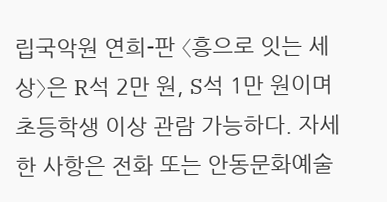립국악원 연희-판 〈흥으로 잇는 세상〉은 R석 2만 원, S석 1만 원이며 초등학생 이상 관람 가능하다. 자세한 사항은 전화 또는 안동문화예술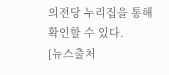의전당 누리집을 통해 확인할 수 있다.
[뉴스출처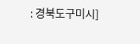: 경북도구미시]